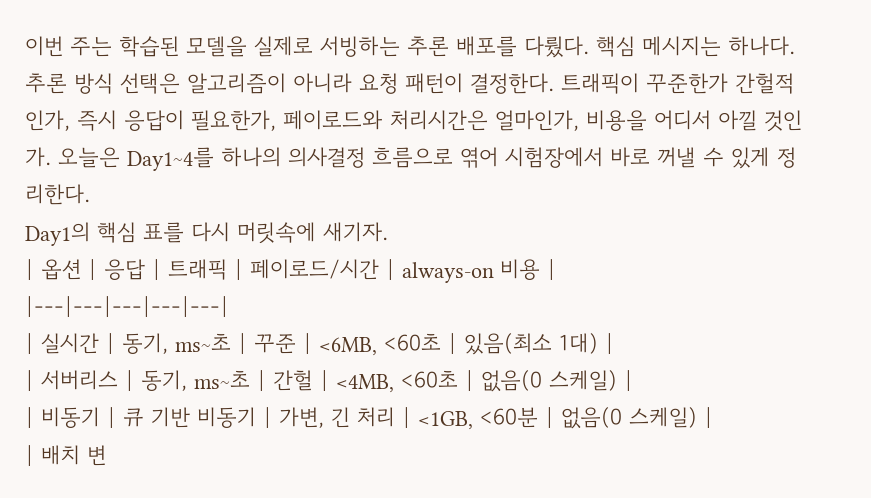이번 주는 학습된 모델을 실제로 서빙하는 추론 배포를 다뤘다. 핵심 메시지는 하나다. 추론 방식 선택은 알고리즘이 아니라 요청 패턴이 결정한다. 트래픽이 꾸준한가 간헐적인가, 즉시 응답이 필요한가, 페이로드와 처리시간은 얼마인가, 비용을 어디서 아낄 것인가. 오늘은 Day1~4를 하나의 의사결정 흐름으로 엮어 시험장에서 바로 꺼낼 수 있게 정리한다.
Day1의 핵심 표를 다시 머릿속에 새기자.
| 옵션 | 응답 | 트래픽 | 페이로드/시간 | always-on 비용 |
|---|---|---|---|---|
| 실시간 | 동기, ms~초 | 꾸준 | <6MB, <60초 | 있음(최소 1대) |
| 서버리스 | 동기, ms~초 | 간헐 | <4MB, <60초 | 없음(0 스케일) |
| 비동기 | 큐 기반 비동기 | 가변, 긴 처리 | <1GB, <60분 | 없음(0 스케일) |
| 배치 변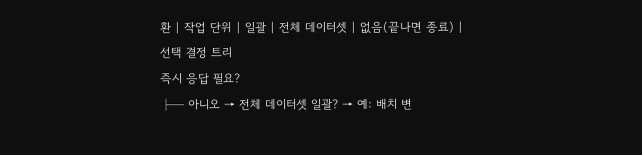환 | 작업 단위 | 일괄 | 전체 데이터셋 | 없음(끝나면 종료) |
선택 결정 트리
즉시 응답 필요?
├─ 아니오 → 전체 데이터셋 일괄? → 예: 배치 변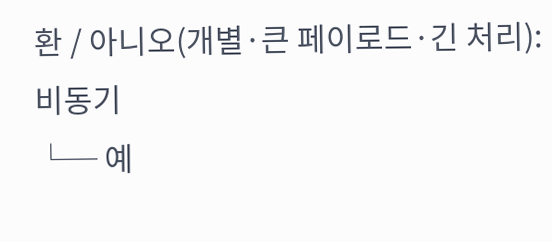환 / 아니오(개별·큰 페이로드·긴 처리): 비동기
└─ 예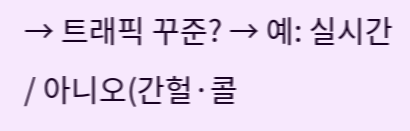→ 트래픽 꾸준? → 예: 실시간 / 아니오(간헐·콜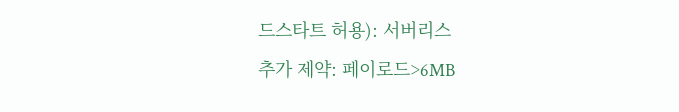드스타트 허용): 서버리스
추가 제약: 페이로드>6MB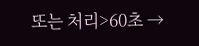또는 처리>60초 →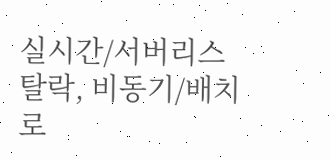실시간/서버리스 탈락, 비동기/배치로